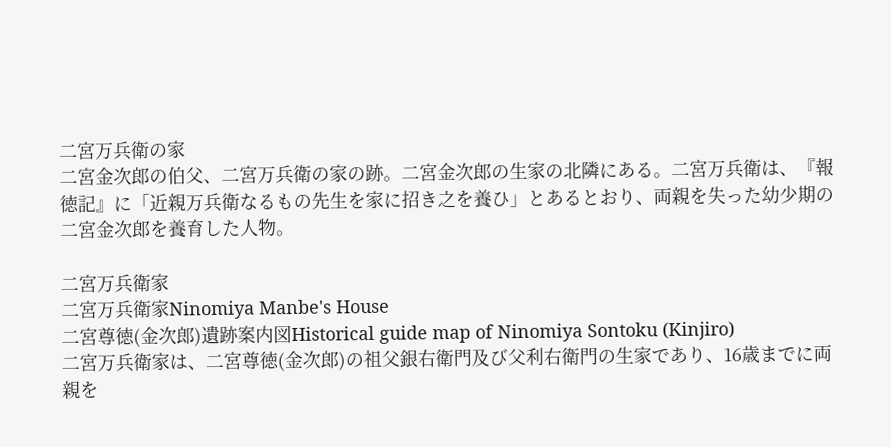二宮万兵衛の家
二宮金次郎の伯父、二宮万兵衛の家の跡。二宮金次郎の生家の北隣にある。二宮万兵衛は、『報徳記』に「近親万兵衛なるもの先生を家に招き之を養ひ」とあるとおり、両親を失った幼少期の二宮金次郎を養育した人物。

二宮万兵衛家
二宮万兵衛家Ninomiya Manbe's House
二宮尊徳(金次郎)遺跡案内図Historical guide map of Ninomiya Sontoku (Kinjiro)
二宮万兵衛家は、二宮尊徳(金次郎)の祖父銀右衛門及び父利右衛門の生家であり、16歳までに両親を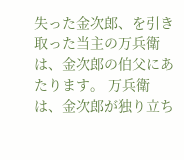失った金次郎、を引き取った当主の万兵衛は、金次郎の伯父にあたります。 万兵衛は、金次郎が独り立ち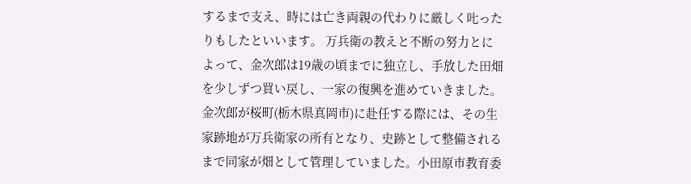するまで支え、時には亡き両親の代わりに厳しく𠮟ったりもしたといいます。 万兵衛の教えと不断の努力とによって、金次郎は19歳の頃までに独立し、手放した田畑を少しずつ買い戻し、一家の復興を進めていきました。 金次郎が桜町(栃木県真岡市)に赴任する際には、その生家跡地が万兵衛家の所有となり、史跡として整備されるまで同家が畑として管理していました。小田原市教育委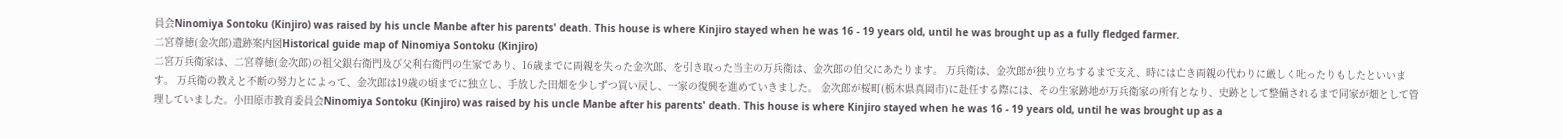員会Ninomiya Sontoku (Kinjiro) was raised by his uncle Manbe after his parents' death. This house is where Kinjiro stayed when he was 16 - 19 years old, until he was brought up as a fully fledged farmer.
二宮尊徳(金次郎)遺跡案内図Historical guide map of Ninomiya Sontoku (Kinjiro)
二宮万兵衛家は、二宮尊徳(金次郎)の祖父銀右衛門及び父利右衛門の生家であり、16歳までに両親を失った金次郎、を引き取った当主の万兵衛は、金次郎の伯父にあたります。 万兵衛は、金次郎が独り立ちするまで支え、時には亡き両親の代わりに厳しく𠮟ったりもしたといいます。 万兵衛の教えと不断の努力とによって、金次郎は19歳の頃までに独立し、手放した田畑を少しずつ買い戻し、一家の復興を進めていきました。 金次郎が桜町(栃木県真岡市)に赴任する際には、その生家跡地が万兵衛家の所有となり、史跡として整備されるまで同家が畑として管理していました。小田原市教育委員会Ninomiya Sontoku (Kinjiro) was raised by his uncle Manbe after his parents' death. This house is where Kinjiro stayed when he was 16 - 19 years old, until he was brought up as a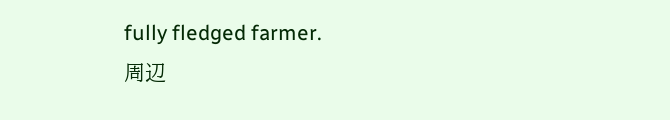fully fledged farmer.
周辺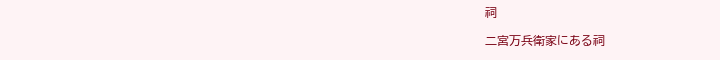祠

二宮万兵衛家にある祠